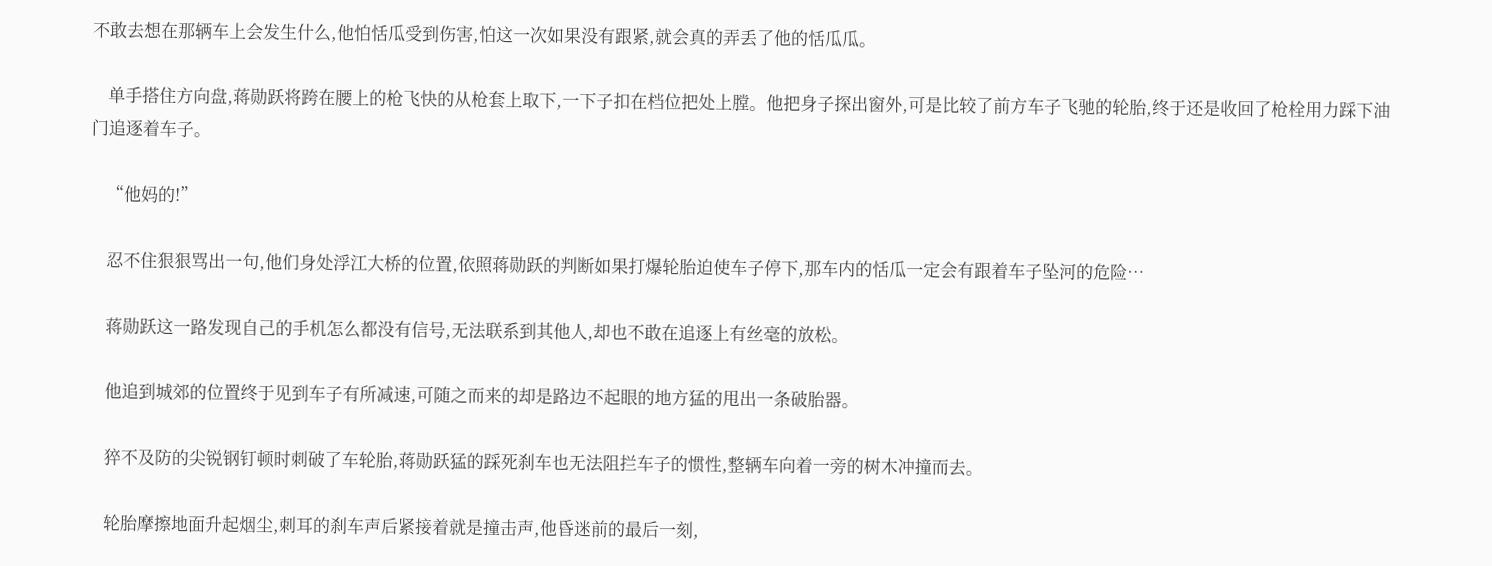不敢去想在那辆车上会发生什么,他怕恬瓜受到伤害,怕这一次如果没有跟紧,就会真的弄丢了他的恬瓜瓜。

    单手搭住方向盘,蒋勋跃将跨在腰上的枪飞快的从枪套上取下,一下子扣在档位把处上膛。他把身子探出窗外,可是比较了前方车子飞驰的轮胎,终于还是收回了枪栓用力踩下油门追逐着车子。

    “他妈的!”

    忍不住狠狠骂出一句,他们身处浮江大桥的位置,依照蒋勋跃的判断如果打爆轮胎迫使车子停下,那车内的恬瓜一定会有跟着车子坠河的危险…

    蒋勋跃这一路发现自己的手机怎么都没有信号,无法联系到其他人,却也不敢在追逐上有丝毫的放松。

    他追到城郊的位置终于见到车子有所减速,可随之而来的却是路边不起眼的地方猛的甩出一条破胎器。

    猝不及防的尖锐钢钉顿时刺破了车轮胎,蒋勋跃猛的踩死刹车也无法阻拦车子的惯性,整辆车向着一旁的树木冲撞而去。

    轮胎摩擦地面升起烟尘,刺耳的刹车声后紧接着就是撞击声,他昏迷前的最后一刻,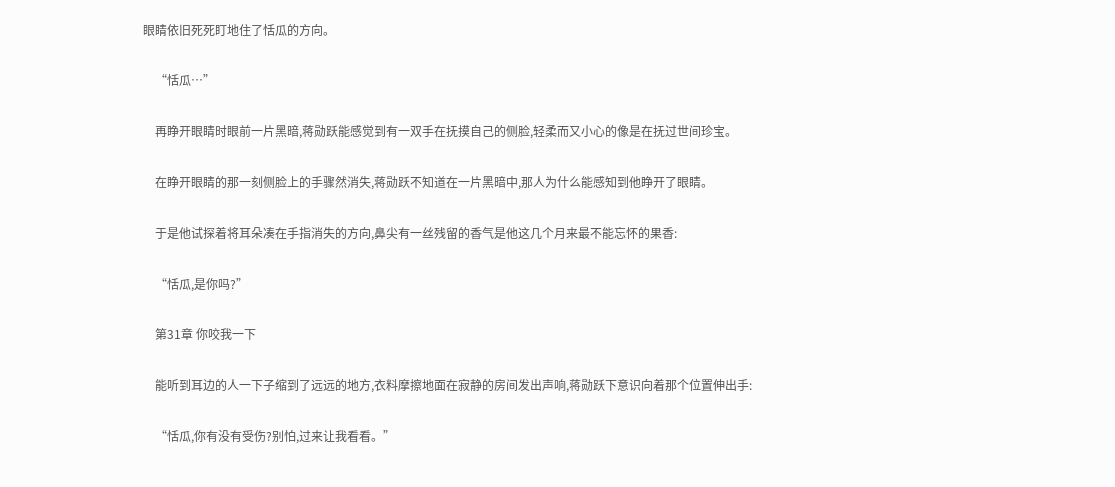眼睛依旧死死盯地住了恬瓜的方向。

    “恬瓜…”

    再睁开眼睛时眼前一片黑暗,蒋勋跃能感觉到有一双手在抚摸自己的侧脸,轻柔而又小心的像是在抚过世间珍宝。

    在睁开眼睛的那一刻侧脸上的手骤然消失,蒋勋跃不知道在一片黑暗中,那人为什么能感知到他睁开了眼睛。

    于是他试探着将耳朵凑在手指消失的方向,鼻尖有一丝残留的香气是他这几个月来最不能忘怀的果香:

    “恬瓜,是你吗?”

    第31章 你咬我一下

    能听到耳边的人一下子缩到了远远的地方,衣料摩擦地面在寂静的房间发出声响,蒋勋跃下意识向着那个位置伸出手:

    “恬瓜,你有没有受伤?别怕,过来让我看看。”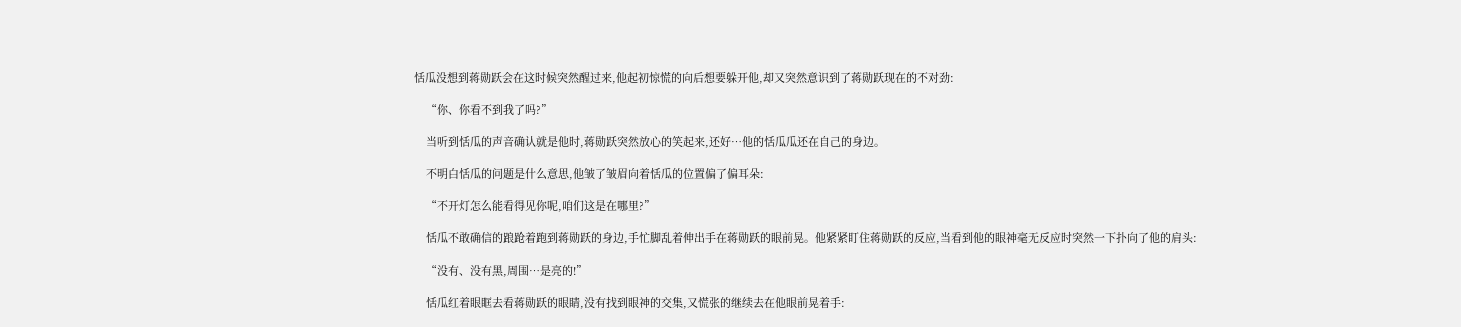恬瓜没想到蒋勋跃会在这时候突然醒过来,他起初惊慌的向后想要躲开他,却又突然意识到了蒋勋跃现在的不对劲:

    “你、你看不到我了吗?”

    当听到恬瓜的声音确认就是他时,蒋勋跃突然放心的笑起来,还好…他的恬瓜瓜还在自己的身边。

    不明白恬瓜的问题是什么意思,他皱了皱眉向着恬瓜的位置偏了偏耳朵:

    “不开灯怎么能看得见你呢,咱们这是在哪里?”

    恬瓜不敢确信的踉跄着跑到蒋勋跃的身边,手忙脚乱着伸出手在蒋勋跃的眼前晃。他紧紧盯住蒋勋跃的反应,当看到他的眼神毫无反应时突然一下扑向了他的肩头:

    “没有、没有黑,周围…是亮的!”

    恬瓜红着眼眶去看蒋勋跃的眼睛,没有找到眼神的交集,又慌张的继续去在他眼前晃着手: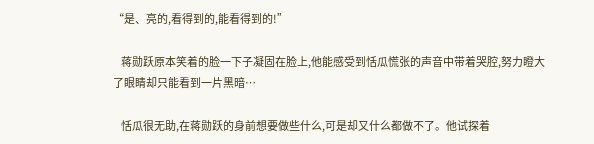“是、亮的,看得到的,能看得到的!”

    蒋勋跃原本笑着的脸一下子凝固在脸上,他能感受到恬瓜慌张的声音中带着哭腔,努力瞪大了眼睛却只能看到一片黑暗…

    恬瓜很无助,在蒋勋跃的身前想要做些什么,可是却又什么都做不了。他试探着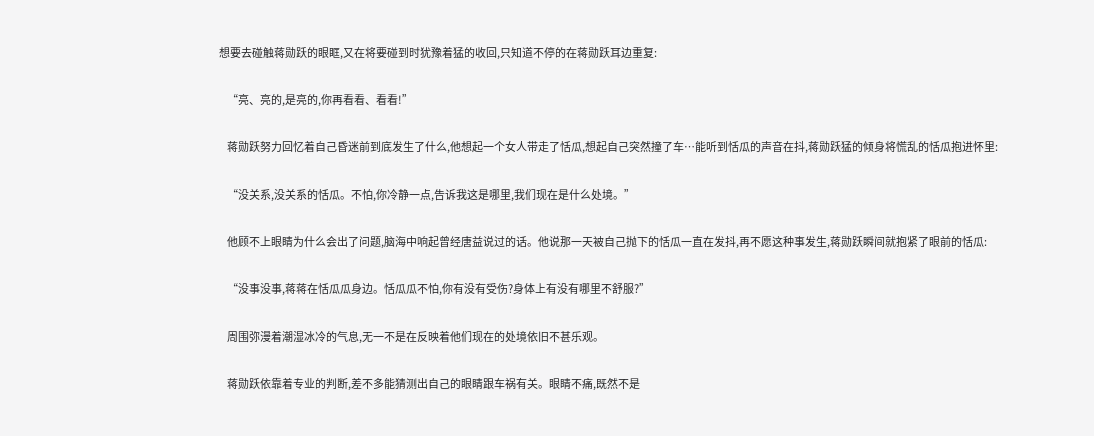想要去碰触蒋勋跃的眼眶,又在将要碰到时犹豫着猛的收回,只知道不停的在蒋勋跃耳边重复:

    “亮、亮的,是亮的,你再看看、看看!”

    蒋勋跃努力回忆着自己昏迷前到底发生了什么,他想起一个女人带走了恬瓜,想起自己突然撞了车…能听到恬瓜的声音在抖,蒋勋跃猛的倾身将慌乱的恬瓜抱进怀里:

    “没关系,没关系的恬瓜。不怕,你冷静一点,告诉我这是哪里,我们现在是什么处境。”

    他顾不上眼睛为什么会出了问题,脑海中响起曾经唐益说过的话。他说那一天被自己抛下的恬瓜一直在发抖,再不愿这种事发生,蒋勋跃瞬间就抱紧了眼前的恬瓜:

    “没事没事,蒋蒋在恬瓜瓜身边。恬瓜瓜不怕,你有没有受伤?身体上有没有哪里不舒服?”

    周围弥漫着潮湿冰冷的气息,无一不是在反映着他们现在的处境依旧不甚乐观。

    蒋勋跃依靠着专业的判断,差不多能猜测出自己的眼睛跟车祸有关。眼睛不痛,既然不是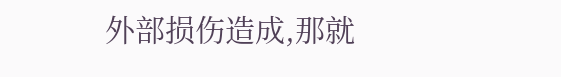外部损伤造成,那就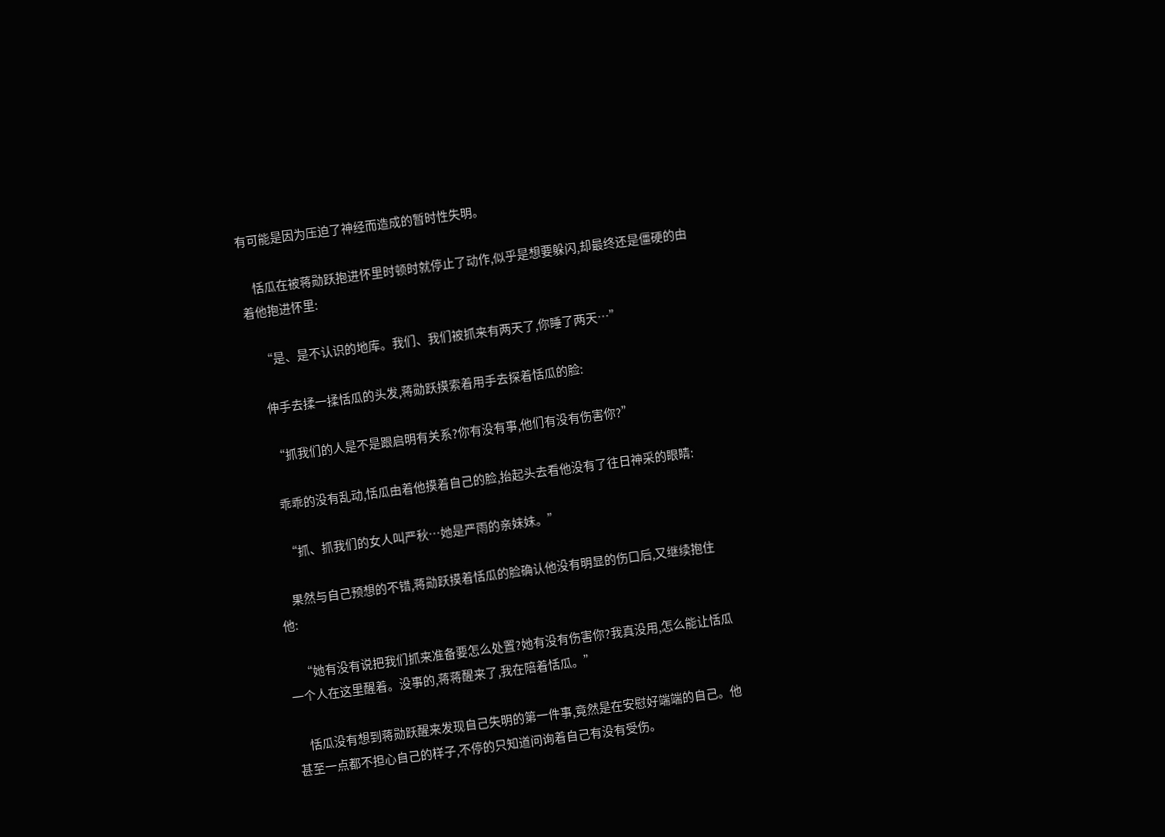有可能是因为压迫了神经而造成的暂时性失明。

    恬瓜在被蒋勋跃抱进怀里时顿时就停止了动作,似乎是想要躲闪,却最终还是僵硬的由着他抱进怀里:

    “是、是不认识的地库。我们、我们被抓来有两天了,你睡了两天…”

    伸手去揉一揉恬瓜的头发,蒋勋跃摸索着用手去探着恬瓜的脸:

    “抓我们的人是不是跟启明有关系?你有没有事,他们有没有伤害你?”

    乖乖的没有乱动,恬瓜由着他摸着自己的脸,抬起头去看他没有了往日神采的眼睛:

    “抓、抓我们的女人叫严秋…她是严雨的亲妹妹。”

    果然与自己预想的不错,蒋勋跃摸着恬瓜的脸确认他没有明显的伤口后,又继续抱住他:

    “她有没有说把我们抓来准备要怎么处置?她有没有伤害你?我真没用,怎么能让恬瓜一个人在这里醒着。没事的,蒋蒋醒来了,我在陪着恬瓜。”

    恬瓜没有想到蒋勋跃醒来发现自己失明的第一件事,竟然是在安慰好端端的自己。他甚至一点都不担心自己的样子,不停的只知道问询着自己有没有受伤。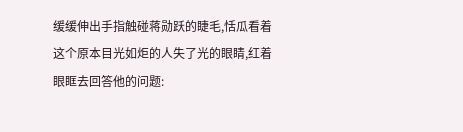缓缓伸出手指触碰蒋勋跃的睫毛,恬瓜看着这个原本目光如炬的人失了光的眼睛,红着眼眶去回答他的问题: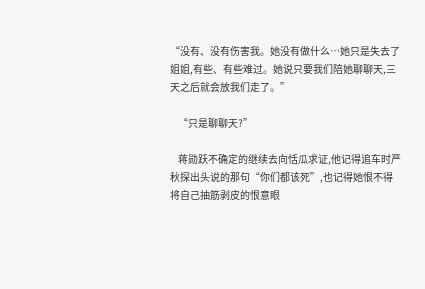“没有、没有伤害我。她没有做什么…她只是失去了姐姐,有些、有些难过。她说只要我们陪她聊聊天,三天之后就会放我们走了。”

    “只是聊聊天?”

    蒋勋跃不确定的继续去向恬瓜求证,他记得追车时严秋探出头说的那句“你们都该死”,也记得她恨不得将自己抽筋剥皮的恨意眼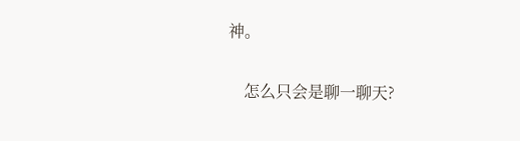神。

    怎么只会是聊一聊天?